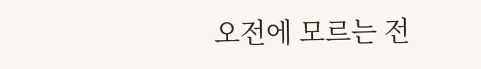오전에 모르는 전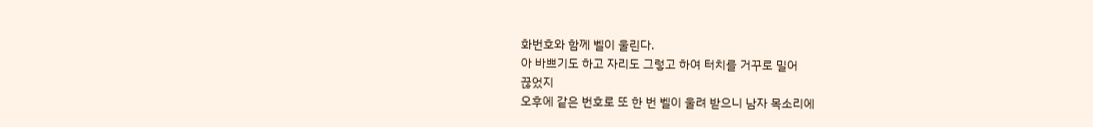화번호와 함께 벨이 울린다.
아 바쁘기도 하고 자리도 그렇고 하여 터치를 거꾸로 밀어
끊었지
오후에 같은 번호로 또 한 번 벨이 울려 받으니 남자 목소리에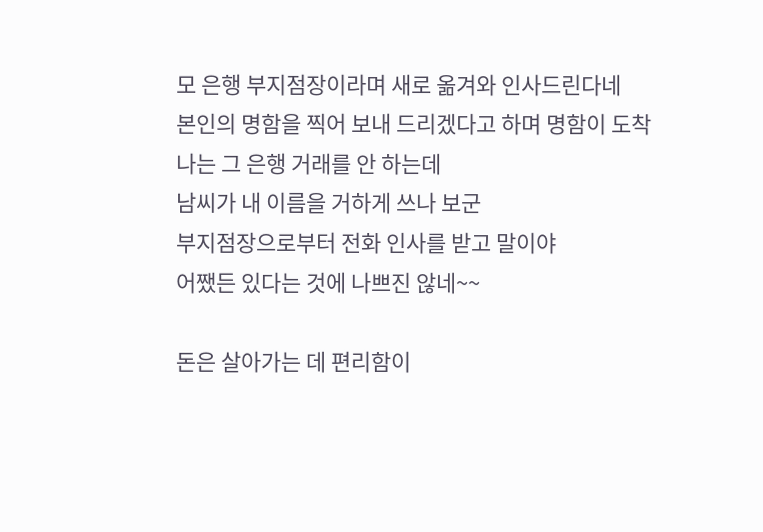모 은행 부지점장이라며 새로 옮겨와 인사드린다네
본인의 명함을 찍어 보내 드리겠다고 하며 명함이 도착
나는 그 은행 거래를 안 하는데
남씨가 내 이름을 거하게 쓰나 보군
부지점장으로부터 전화 인사를 받고 말이야
어쨌든 있다는 것에 나쁘진 않네~~

돈은 살아가는 데 편리함이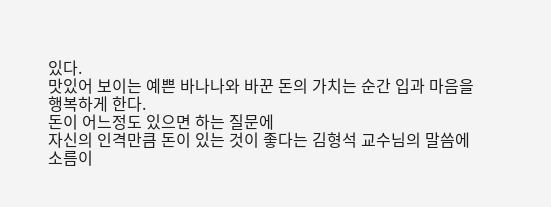있다.
맛있어 보이는 예쁜 바나나와 바꾼 돈의 가치는 순간 입과 마음을
행복하게 한다.
돈이 어느정도 있으면 하는 질문에
자신의 인격만큼 돈이 있는 것이 좋다는 김형석 교수님의 말씀에
소름이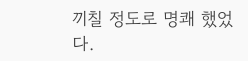끼칠 정도로 명쾌 했었다.